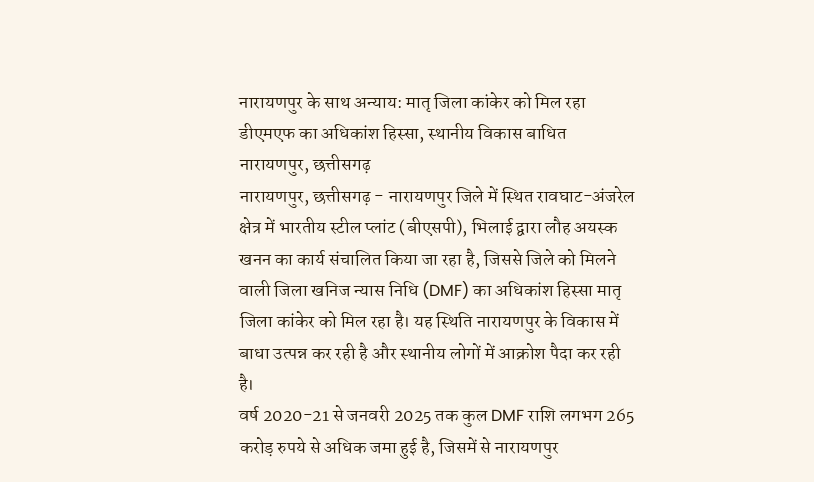नारायणपुर के साथ अन्याय: मातृ जिला कांकेर को मिल रहा डीएमएफ का अधिकांश हिस्सा, स्थानीय विकास बाधित
नारायणपुर, छत्तीसगढ़
नारायणपुर, छत्तीसगढ़ - नारायणपुर जिले में स्थित रावघाट-अंजरेल क्षेत्र में भारतीय स्टील प्लांट (बीएसपी), भिलाई द्वारा लौह अयस्क खनन का कार्य संचालित किया जा रहा है, जिससे जिले को मिलने वाली जिला खनिज न्यास निधि (DMF) का अधिकांश हिस्सा मातृ जिला कांकेर को मिल रहा है। यह स्थिति नारायणपुर के विकास में बाधा उत्पन्न कर रही है और स्थानीय लोगों में आक्रोश पैदा कर रही है।
वर्ष 2020-21 से जनवरी 2025 तक कुल DMF राशि लगभग 265 करोड़ रुपये से अधिक जमा हुई है, जिसमें से नारायणपुर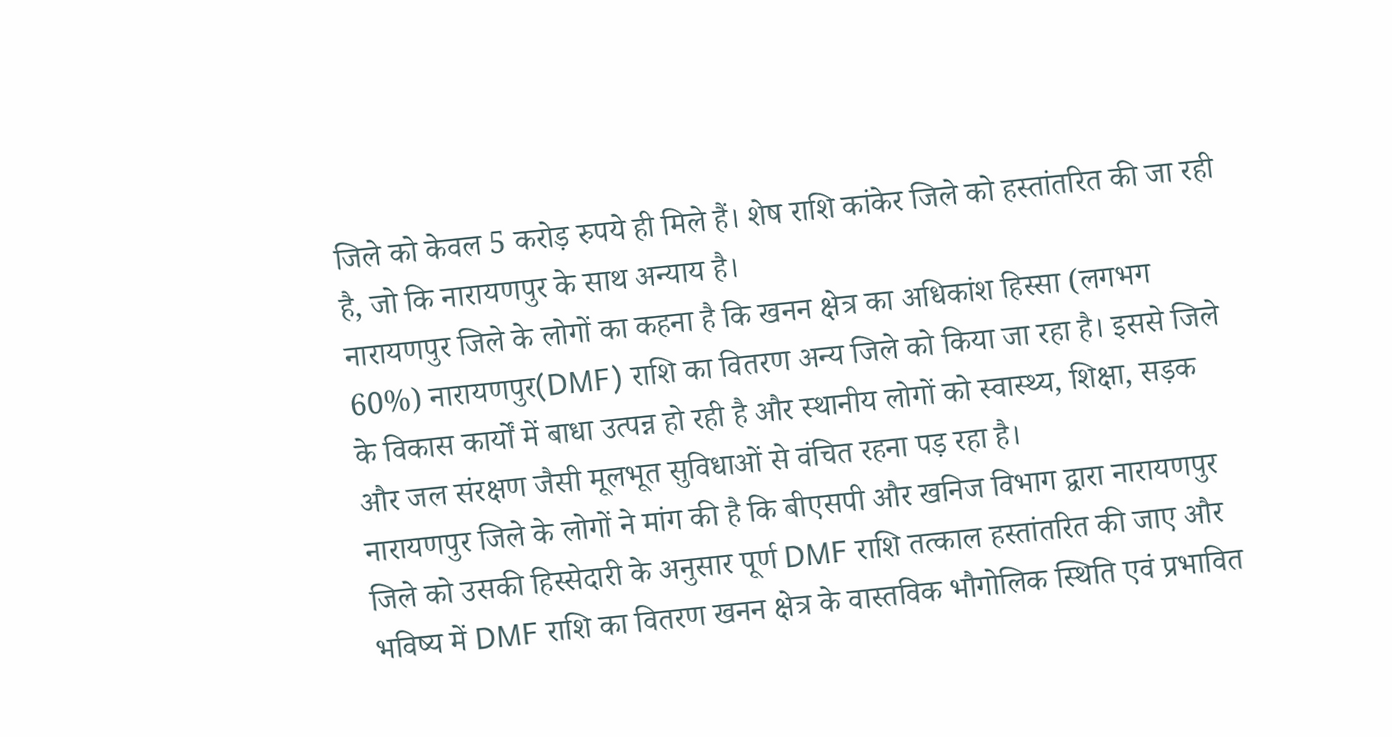जिले को केवल 5 करोड़ रुपये ही मिले हैं। शेष राशि कांकेर जिले को हस्तांतरित की जा रही है, जो कि नारायणपुर के साथ अन्याय है।
नारायणपुर जिले के लोगों का कहना है कि खनन क्षेत्र का अधिकांश हिस्सा (लगभग 60%) नारायणपुर(DMF) राशि का वितरण अन्य जिले को किया जा रहा है। इससे जिले के विकास कार्यों में बाधा उत्पन्न हो रही है और स्थानीय लोगों को स्वास्थ्य, शिक्षा, सड़क और जल संरक्षण जैसी मूलभूत सुविधाओं से वंचित रहना पड़ रहा है।
नारायणपुर जिले के लोगों ने मांग की है कि बीएसपी और खनिज विभाग द्वारा नारायणपुर जिले को उसकी हिस्सेदारी के अनुसार पूर्ण DMF राशि तत्काल हस्तांतरित की जाए और भविष्य में DMF राशि का वितरण खनन क्षेत्र के वास्तविक भौगोलिक स्थिति एवं प्रभावित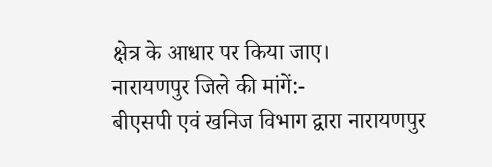क्षेत्र के आधार पर किया जाए।
नारायणपुर जिले की मांगें:-
बीएसपी एवं खनिज विभाग द्वारा नारायणपुर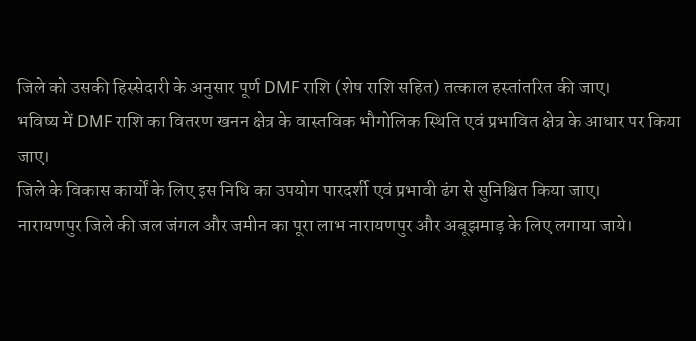जिले को उसकी हिस्सेदारी के अनुसार पूर्ण DMF राशि (शेष राशि सहित) तत्काल हस्तांतरित की जाए।
भविष्य में DMF राशि का वितरण खनन क्षेत्र के वास्तविक भौगोलिक स्थिति एवं प्रभावित क्षेत्र के आधार पर किया जाए।
जिले के विकास कार्यों के लिए इस निधि का उपयोग पारदर्शी एवं प्रभावी ढंग से सुनिश्चित किया जाए।
नारायणपुर जिले की जल जंगल और जमीन का पूरा लाभ नारायणपुर और अबूझमाड़ के लिए लगाया जाये।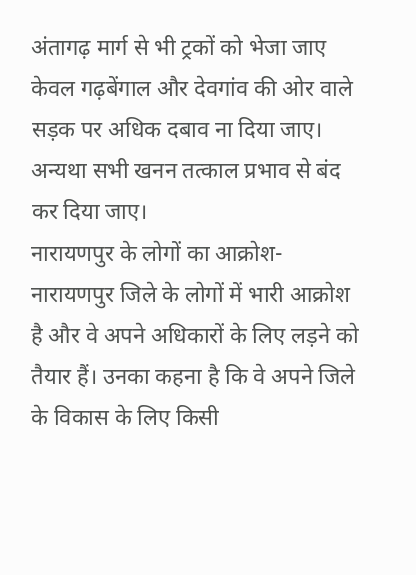अंतागढ़ मार्ग से भी ट्रकों को भेजा जाए केवल गढ़बेंगाल और देवगांव की ओर वाले सड़क पर अधिक दबाव ना दिया जाए।
अन्यथा सभी खनन तत्काल प्रभाव से बंद कर दिया जाए।
नारायणपुर के लोगों का आक्रोश-
नारायणपुर जिले के लोगों में भारी आक्रोश है और वे अपने अधिकारों के लिए लड़ने को तैयार हैं। उनका कहना है कि वे अपने जिले के विकास के लिए किसी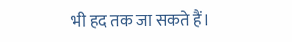भी हद तक जा सकते हैं।